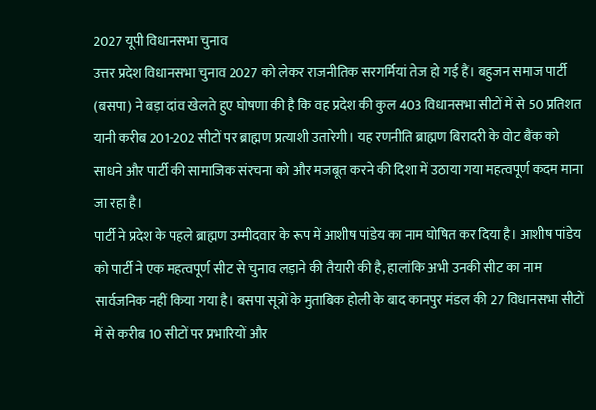2027 यूपी विधानसभा चुनाव
उत्तर प्रदेश विधानसभा चुनाव 2027 को लेकर राजनीतिक सरगर्मियां तेज हो गई हैं। बहुजन समाज पार्टी (बसपा) ने बड़ा दांव खेलते हुए घोषणा की है कि वह प्रदेश की कुल 403 विधानसभा सीटों में से 50 प्रतिशत यानी करीब 201-202 सीटों पर ब्राह्मण प्रत्याशी उतारेगी। यह रणनीति ब्राह्मण बिरादरी के वोट बैंक को साधने और पार्टी की सामाजिक संरचना को और मजबूत करने की दिशा में उठाया गया महत्वपूर्ण कदम माना जा रहा है।
पार्टी ने प्रदेश के पहले ब्राह्मण उम्मीदवार के रूप में आशीष पांडेय का नाम घोषित कर दिया है। आशीष पांडेय को पार्टी ने एक महत्वपूर्ण सीट से चुनाव लड़ाने की तैयारी की है, हालांकि अभी उनकी सीट का नाम सार्वजनिक नहीं किया गया है। बसपा सूत्रों के मुताबिक होली के बाद कानपुर मंडल की 27 विधानसभा सीटों में से करीब 10 सीटों पर प्रभारियों और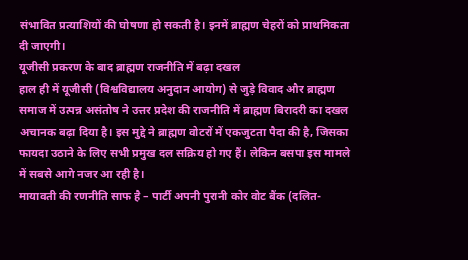संभावित प्रत्याशियों की घोषणा हो सकती है। इनमें ब्राह्मण चेहरों को प्राथमिकता दी जाएगी।
यूजीसी प्रकरण के बाद ब्राह्मण राजनीति में बढ़ा दखल
हाल ही में यूजीसी (विश्वविद्यालय अनुदान आयोग) से जुड़े विवाद और ब्राह्मण समाज में उत्पन्न असंतोष ने उत्तर प्रदेश की राजनीति में ब्राह्मण बिरादरी का दखल अचानक बढ़ा दिया है। इस मुद्दे ने ब्राह्मण वोटरों में एकजुटता पैदा की है, जिसका फायदा उठाने के लिए सभी प्रमुख दल सक्रिय हो गए हैं। लेकिन बसपा इस मामले में सबसे आगे नजर आ रही है।
मायावती की रणनीति साफ है – पार्टी अपनी पुरानी कोर वोट बैंक (दलित-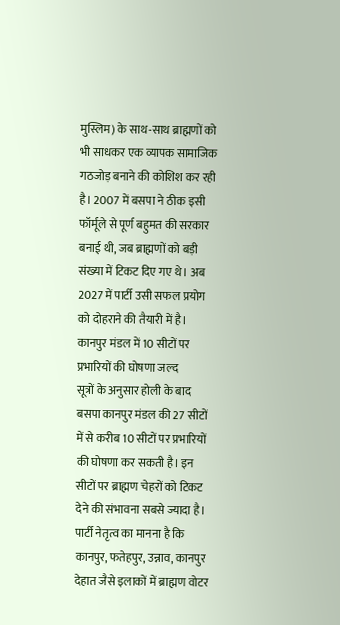मुस्लिम) के साथ-साथ ब्राह्मणों को भी साधकर एक व्यापक सामाजिक गठजोड़ बनाने की कोशिश कर रही है। 2007 में बसपा ने ठीक इसी फॉर्मूले से पूर्ण बहुमत की सरकार बनाई थी, जब ब्राह्मणों को बड़ी संख्या में टिकट दिए गए थे। अब 2027 में पार्टी उसी सफल प्रयोग को दोहराने की तैयारी में है।
कानपुर मंडल में 10 सीटों पर प्रभारियों की घोषणा जल्द
सूत्रों के अनुसार होली के बाद बसपा कानपुर मंडल की 27 सीटों में से करीब 10 सीटों पर प्रभारियों की घोषणा कर सकती है। इन सीटों पर ब्राह्मण चेहरों को टिकट देने की संभावना सबसे ज्यादा है। पार्टी नेतृत्व का मानना है कि कानपुर, फतेहपुर, उन्नाव, कानपुर देहात जैसे इलाकों में ब्राह्मण वोटर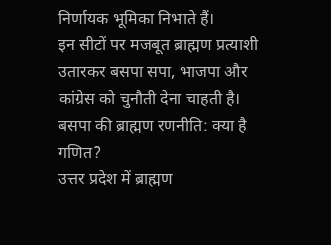निर्णायक भूमिका निभाते हैं।
इन सीटों पर मजबूत ब्राह्मण प्रत्याशी उतारकर बसपा सपा, भाजपा और कांग्रेस को चुनौती देना चाहती है।
बसपा की ब्राह्मण रणनीति: क्या है गणित?
उत्तर प्रदेश में ब्राह्मण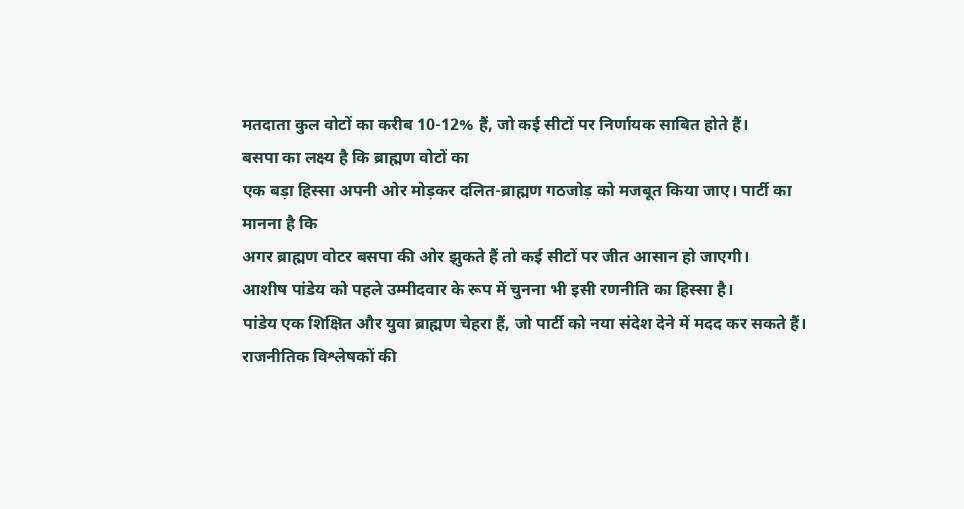मतदाता कुल वोटों का करीब 10-12% हैं, जो कई सीटों पर निर्णायक साबित होते हैं।
बसपा का लक्ष्य है कि ब्राह्मण वोटों का
एक बड़ा हिस्सा अपनी ओर मोड़कर दलित-ब्राह्मण गठजोड़ को मजबूत किया जाए। पार्टी का मानना है कि
अगर ब्राह्मण वोटर बसपा की ओर झुकते हैं तो कई सीटों पर जीत आसान हो जाएगी।
आशीष पांडेय को पहले उम्मीदवार के रूप में चुनना भी इसी रणनीति का हिस्सा है।
पांडेय एक शिक्षित और युवा ब्राह्मण चेहरा हैं, जो पार्टी को नया संदेश देने में मदद कर सकते हैं।
राजनीतिक विश्लेषकों की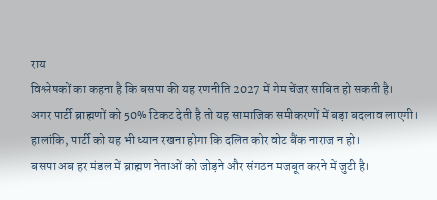राय
विश्लेषकों का कहना है कि बसपा की यह रणनीति 2027 में गेम चेंजर साबित हो सकती है।
अगर पार्टी ब्राह्मणों को 50% टिकट देती है तो यह सामाजिक समीकरणों में बड़ा बदलाव लाएगी।
हालांकि, पार्टी को यह भी ध्यान रखना होगा कि दलित कोर वोट बैंक नाराज न हो।
बसपा अब हर मंडल में ब्राह्मण नेताओं को जोड़ने और संगठन मजबूत करने में जुटी है।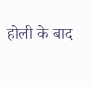होली के बाद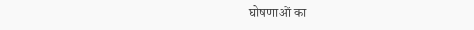घोषणाओं का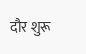दौर शुरू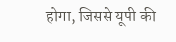होगा, जिससे यूपी की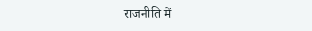राजनीति में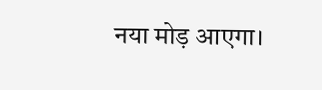नया मोड़ आएगा।